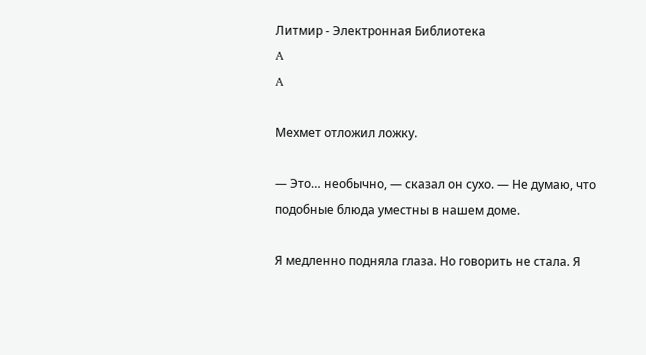Литмир - Электронная Библиотека
A
A

Мехмет отложил ложку.

— Это… необычно, — сказал он сухо. — Не думаю, что подобные блюда уместны в нашем доме.

Я медленно подняла глаза. Но говорить не стала. Я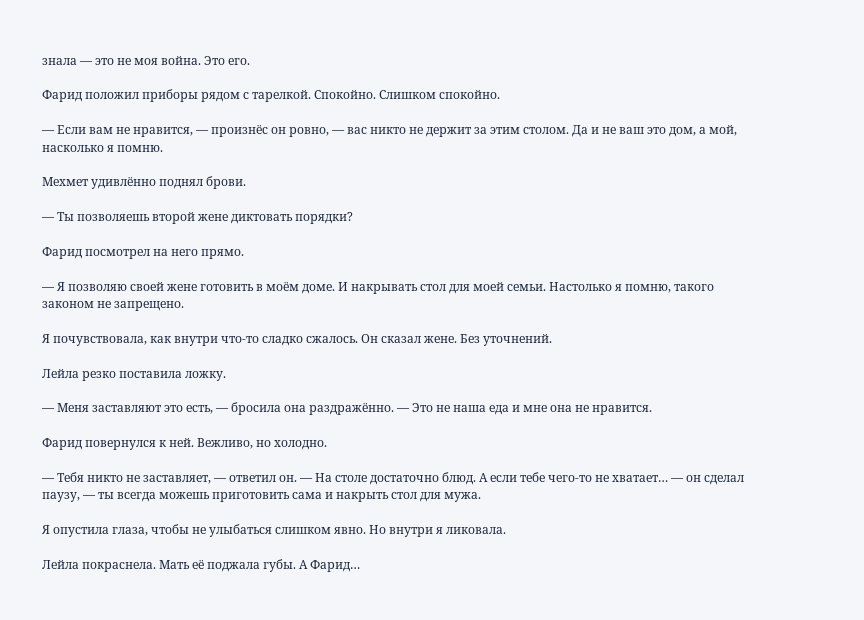знала — это не моя война. Это его.

Фарид положил приборы рядом с тарелкой. Спокойно. Слишком спокойно.

— Если вам не нравится, — произнёс он ровно, — вас никто не держит за этим столом. Да и не ваш это дом, а мой, насколько я помню.

Мехмет удивлённо поднял брови.

— Ты позволяешь второй жене диктовать порядки?

Фарид посмотрел на него прямо.

— Я позволяю своей жене готовить в моём доме. И накрывать стол для моей семьи. Настолько я помню, такого законом не запрещено.

Я почувствовала, как внутри что-то сладко сжалось. Он сказал жене. Без уточнений.

Лейла резко поставила ложку.

— Меня заставляют это есть, — бросила она раздражённо. — Это не наша еда и мне она не нравится.

Фарид повернулся к ней. Вежливо, но холодно.

— Тебя никто не заставляет, — ответил он. — На столе достаточно блюд. А если тебе чего-то не хватает… — он сделал паузу, — ты всегда можешь приготовить сама и накрыть стол для мужа.

Я опустила глаза, чтобы не улыбаться слишком явно. Но внутри я ликовала.

Лейла покраснела. Мать её поджала губы. А Фарид…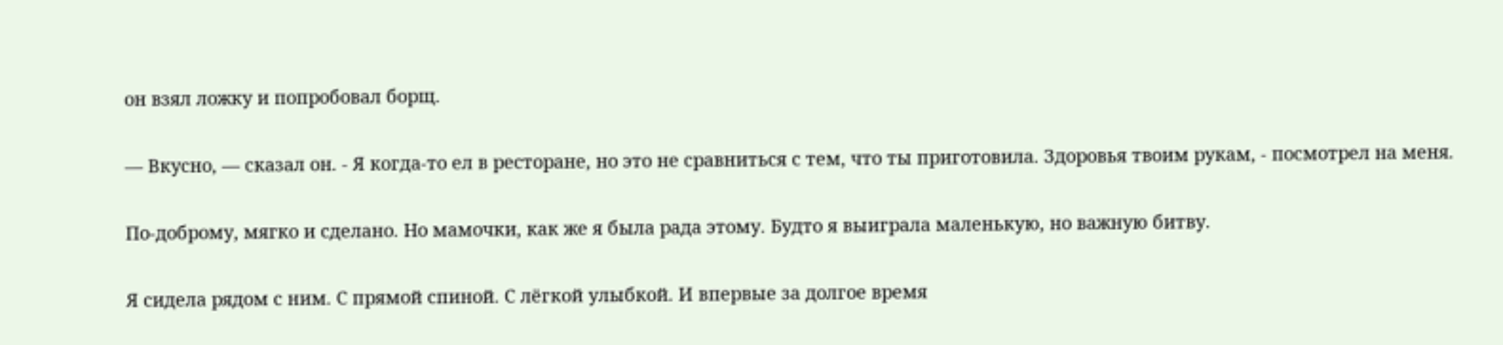он взял ложку и попробовал борщ.

— Вкусно, — сказал он. - Я когда-то ел в ресторане, но это не сравниться с тем, что ты приготовила. Здоровья твоим рукам, - посмотрел на меня.

По-доброму, мягко и сделано. Но мамочки, как же я была рада этому. Будто я выиграла маленькую, но важную битву.

Я сидела рядом с ним. С прямой спиной. С лёгкой улыбкой. И впервые за долгое время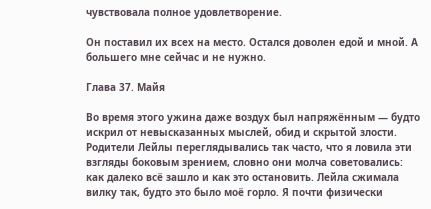чувствовала полное удовлетворение.

Он поставил их всех на место. Остался доволен едой и мной. А большего мне сейчас и не нужно.

Глава 37. Майя

Во время этого ужина даже воздух был напряжённым — будто искрил от невысказанных мыслей, обид и скрытой злости. Родители Лейлы переглядывались так часто, что я ловила эти взгляды боковым зрением, словно они молча советовались: как далеко всё зашло и как это остановить. Лейла сжимала вилку так, будто это было моё горло. Я почти физически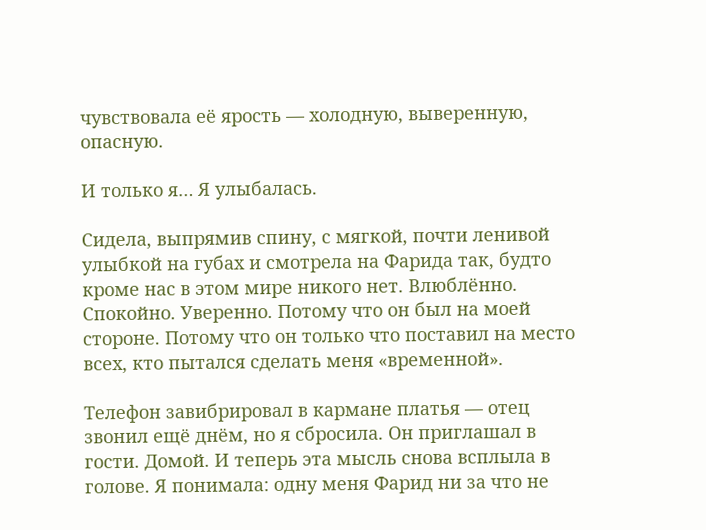чувствовала её ярость — холодную, выверенную, опасную.

И только я… Я улыбалась.

Сидела, выпрямив спину, с мягкой, почти ленивой улыбкой на губах и смотрела на Фарида так, будто кроме нас в этом мире никого нет. Влюблённо. Спокойно. Уверенно. Потому что он был на моей стороне. Потому что он только что поставил на место всех, кто пытался сделать меня «временной».

Телефон завибрировал в кармане платья — отец звонил ещё днём, но я сбросила. Он приглашал в гости. Домой. И теперь эта мысль снова всплыла в голове. Я понимала: одну меня Фарид ни за что не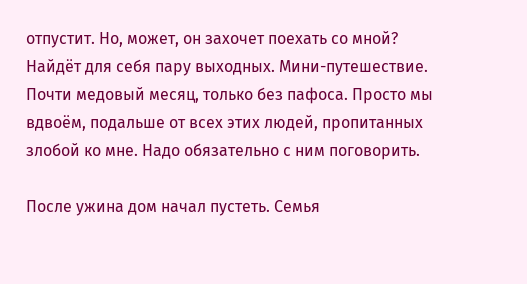отпустит. Но, может, он захочет поехать со мной? Найдёт для себя пару выходных. Мини-путешествие. Почти медовый месяц, только без пафоса. Просто мы вдвоём, подальше от всех этих людей, пропитанных злобой ко мне. Надо обязательно с ним поговорить.

После ужина дом начал пустеть. Семья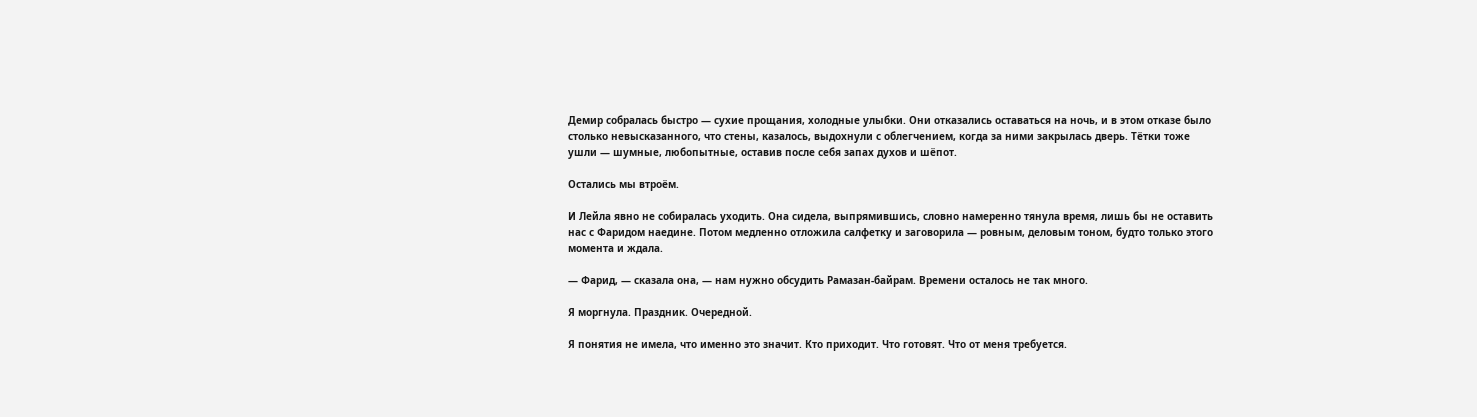Демир собралась быстро — сухие прощания, холодные улыбки. Они отказались оставаться на ночь, и в этом отказе было столько невысказанного, что стены, казалось, выдохнули с облегчением, когда за ними закрылась дверь. Тётки тоже ушли — шумные, любопытные, оставив после себя запах духов и шёпот.

Остались мы втроём.

И Лейла явно не собиралась уходить. Она сидела, выпрямившись, словно намеренно тянула время, лишь бы не оставить нас с Фаридом наедине. Потом медленно отложила салфетку и заговорила — ровным, деловым тоном, будто только этого момента и ждала.

— Фарид, — сказала она, — нам нужно обсудить Рамазан-байрам. Времени осталось не так много.

Я моргнула. Праздник. Очередной.

Я понятия не имела, что именно это значит. Кто приходит. Что готовят. Что от меня требуется.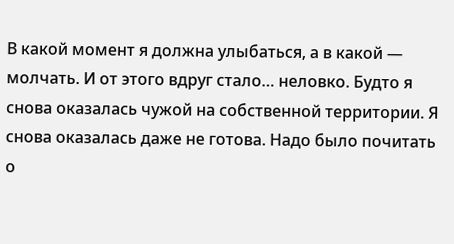В какой момент я должна улыбаться, а в какой — молчать. И от этого вдруг стало… неловко. Будто я снова оказалась чужой на собственной территории. Я снова оказалась даже не готова. Надо было почитать о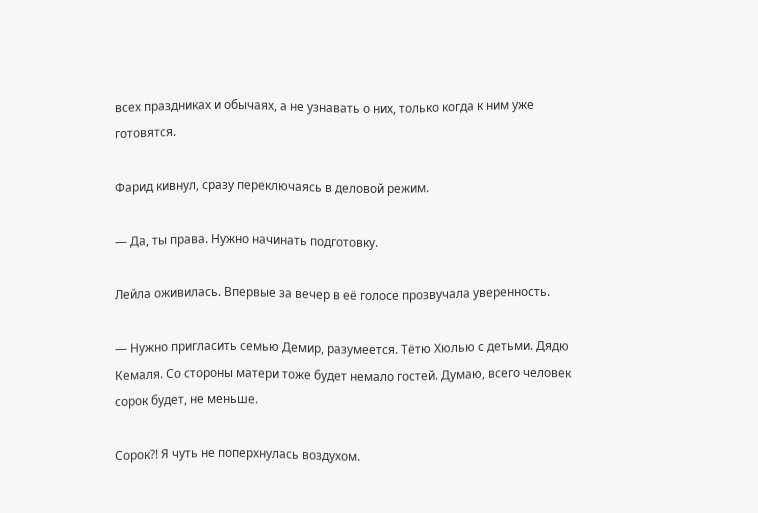всех праздниках и обычаях, а не узнавать о них, только когда к ним уже готовятся.

Фарид кивнул, сразу переключаясь в деловой режим.

— Да, ты права. Нужно начинать подготовку.

Лейла оживилась. Впервые за вечер в её голосе прозвучала уверенность.

— Нужно пригласить семью Демир, разумеется. Тётю Хюлью с детьми. Дядю Кемаля. Со стороны матери тоже будет немало гостей. Думаю, всего человек сорок будет, не меньше.

Сорок?! Я чуть не поперхнулась воздухом.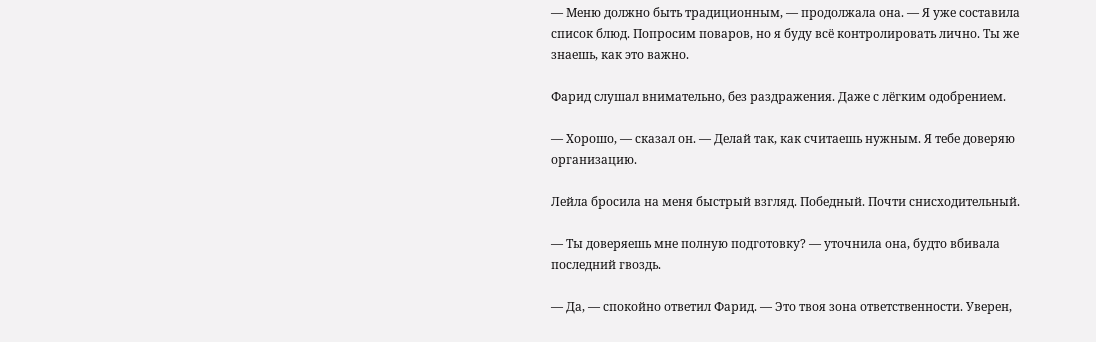— Меню должно быть традиционным, — продолжала она. — Я уже составила список блюд. Попросим поваров, но я буду всё контролировать лично. Ты же знаешь, как это важно.

Фарид слушал внимательно, без раздражения. Даже с лёгким одобрением.

— Хорошо, — сказал он. — Делай так, как считаешь нужным. Я тебе доверяю организацию.

Лейла бросила на меня быстрый взгляд. Победный. Почти снисходительный.

— Ты доверяешь мне полную подготовку? — уточнила она, будто вбивала последний гвоздь.

— Да, — спокойно ответил Фарид. — Это твоя зона ответственности. Уверен,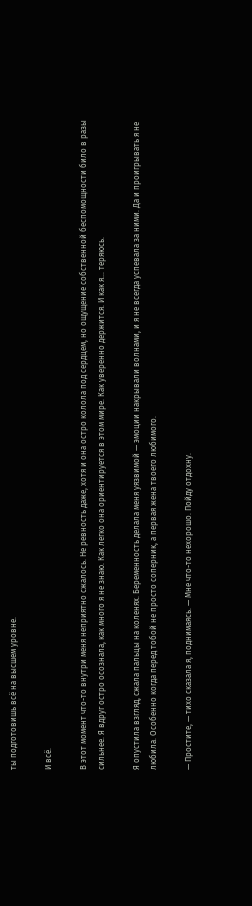ты подготовишь всё на высшем уровне.

И всё.

В этот момент что-то внутри меня неприятно сжалось. Не ревность даже, хотя и она остро колола под сердцем, но ощущение собственной беспомощности било в разы сильнее. Я вдруг остро осознала, как много я не знаю. Как легко она ориентируется в этом мире. Как уверенно держится. И как я… теряюсь.

Я опустила взгляд, сжала пальцы на коленях. Беременность делала меня уязвимой — эмоции накрывали волнами, и я не всегда успевала за ними. Да и проигрывать я не любила. Особенно когда перед тобой не просто соперник, а первая жена твоего любимого.

— Простите, — тихо сказала я, поднимаясь. — Мне что-то нехорошо. Пойду отдохну.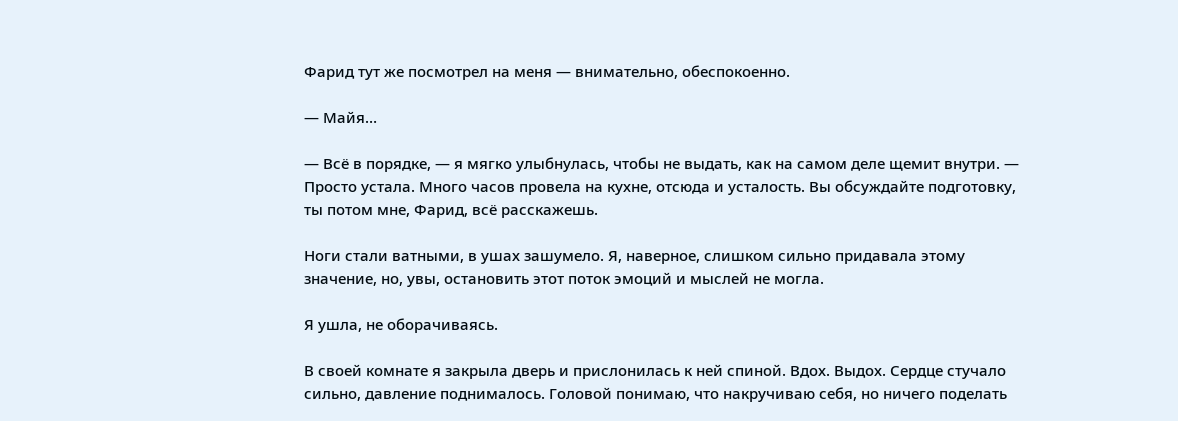Фарид тут же посмотрел на меня — внимательно, обеспокоенно.

— Майя…

— Всё в порядке, — я мягко улыбнулась, чтобы не выдать, как на самом деле щемит внутри. — Просто устала. Много часов провела на кухне, отсюда и усталость. Вы обсуждайте подготовку, ты потом мне, Фарид, всё расскажешь.

Ноги стали ватными, в ушах зашумело. Я, наверное, слишком сильно придавала этому значение, но, увы, остановить этот поток эмоций и мыслей не могла.

Я ушла, не оборачиваясь.

В своей комнате я закрыла дверь и прислонилась к ней спиной. Вдох. Выдох. Сердце стучало сильно, давление поднималось. Головой понимаю, что накручиваю себя, но ничего поделать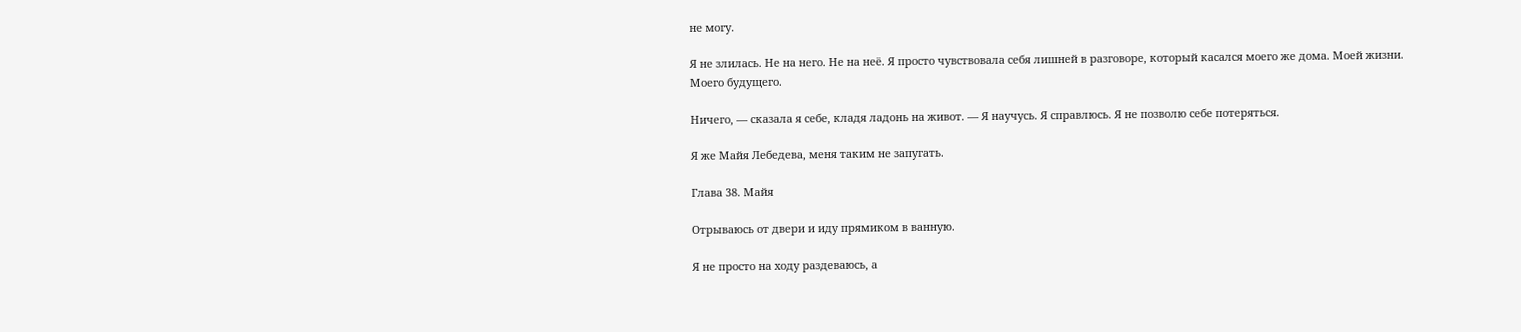не могу.

Я не злилась. Не на него. Не на неё. Я просто чувствовала себя лишней в разговоре, который касался моего же дома. Моей жизни. Моего будущего.

Ничего, — сказала я себе, кладя ладонь на живот. — Я научусь. Я справлюсь. Я не позволю себе потеряться.

Я же Майя Лебедева, меня таким не запугать.

Глава 38. Майя

Отрываюсь от двери и иду прямиком в ванную.

Я не просто на ходу раздеваюсь, а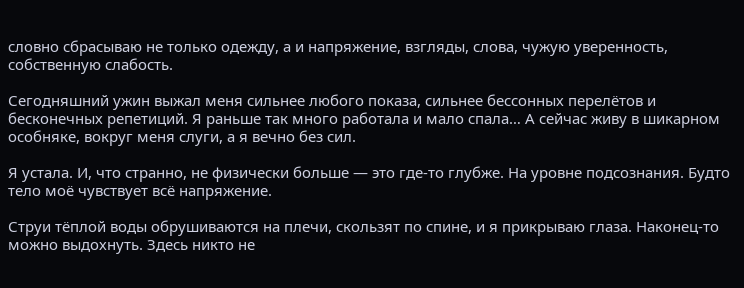словно сбрасываю не только одежду, а и напряжение, взгляды, слова, чужую уверенность, собственную слабость.

Сегодняшний ужин выжал меня сильнее любого показа, сильнее бессонных перелётов и бесконечных репетиций. Я раньше так много работала и мало спала… А сейчас живу в шикарном особняке, вокруг меня слуги, а я вечно без сил.

Я устала. И, что странно, не физически больше — это где-то глубже. На уровне подсознания. Будто тело моё чувствует всё напряжение.

Струи тёплой воды обрушиваются на плечи, скользят по спине, и я прикрываю глаза. Наконец-то можно выдохнуть. Здесь никто не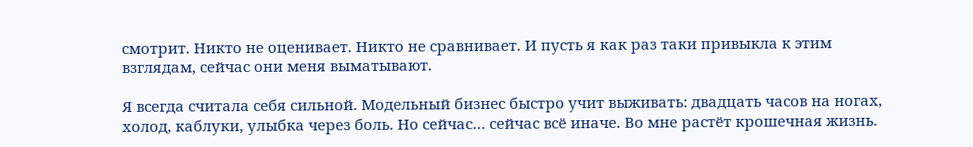смотрит. Никто не оценивает. Никто не сравнивает. И пусть я как раз таки привыкла к этим взглядам, сейчас они меня выматывают.

Я всегда считала себя сильной. Модельный бизнес быстро учит выживать: двадцать часов на ногах, холод, каблуки, улыбка через боль. Но сейчас… сейчас всё иначе. Во мне растёт крошечная жизнь.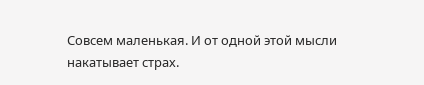Совсем маленькая. И от одной этой мысли накатывает страх.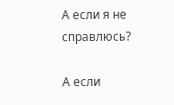А если я не справлюсь?

А если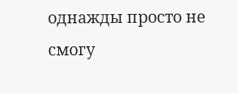однажды просто не смогу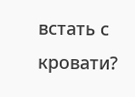встать с кровати?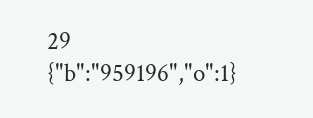29
{"b":"959196","o":1}